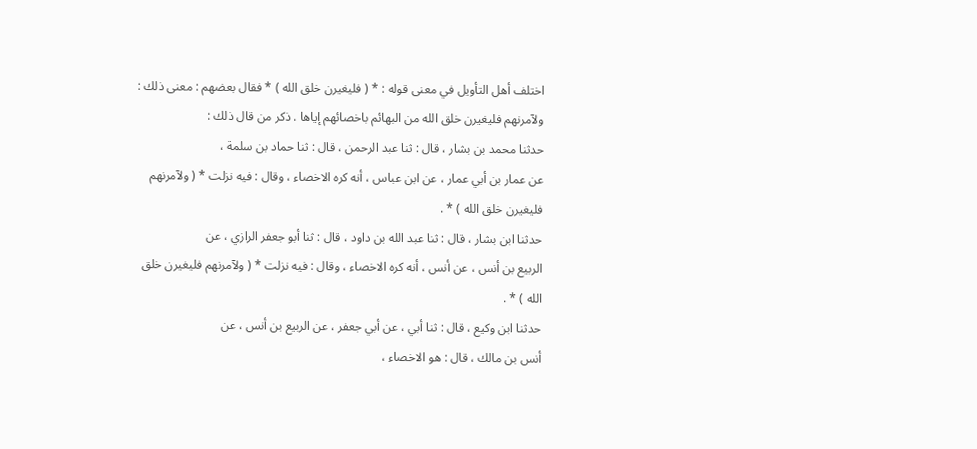اختلف أهل التأويل في معنى قوله : * ( فليغيرن خلق الله ) * فقال بعضهم : معنى ذلك :
ولآمرنهم فليغيرن خلق الله من البهائم باخصائهم إياها . ذكر من قال ذلك :
حدثنا محمد بن بشار ، قال : ثنا عبد الرحمن ، قال : ثنا حماد بن سلمة ،
عن عمار بن أبي عمار ، عن ابن عباس ، أنه كره الاخصاء ، وقال : فيه نزلت * ( ولآمرنهم
فليغيرن خلق الله ) * .
حدثنا ابن بشار ، قال : ثنا عبد الله بن داود ، قال : ثنا أبو جعفر الرازي ، عن
الربيع بن أنس ، عن أنس ، أنه كره الاخصاء ، وقال : فيه نزلت * ( ولآمرنهم فليغيرن خلق
الله ) * .
حدثنا ابن وكيع ، قال : ثنا أبي ، عن أبي جعفر ، عن الربيع بن أنس ، عن
أنس بن مالك ، قال : هو الاخصاء ،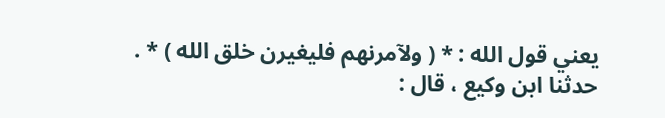يعني قول الله : * ( ولآمرنهم فليغيرن خلق الله ) * .
حدثنا ابن وكيع ، قال :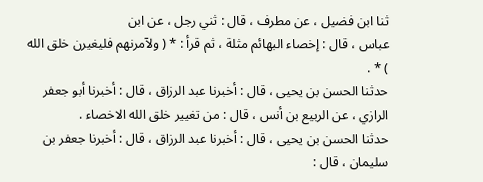ثنا ابن فضيل ، عن مطرف ، قال : ثني رجل ، عن ابن
عباس ، قال : إخصاء البهائم مثلة ، ثم قرأ : * ( ولآمرنهم فليغيرن خلق الله ) * .
حدثنا الحسن بن يحيى ، قال : أخبرنا عبد الرزاق ، قال : أخبرنا أبو جعفر
الرازي ، عن الربيع بن أنس ، قال : من تغيير خلق الله الاخصاء .
حدثنا الحسن بن يحيى ، قال : أخبرنا عبد الرزاق ، قال : أخبرنا جعفر بن
سليمان ، قال :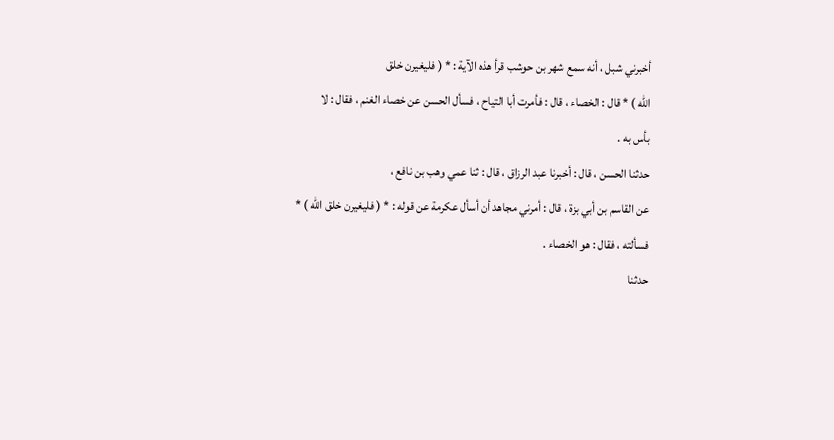أخبرني شبل ، أنه سمع شهر بن حوشب قرأ هذه الآية : * ( فليغيرن خلق
الله ) * قال : الخصاء ، قال : فأمرت أبا التياح ، فسأل الحسن عن خصاء الغنم ، فقال : لا
بأس به .
حدثنا الحسن ، قال : أخبرنا عبد الرزاق ، قال : ثنا عمي وهب بن نافع ،
عن القاسم بن أبي بزة ، قال : أمرني مجاهد أن أسأل عكرمة عن قوله : * ( فليغيرن خلق الله ) *
فسألته ، فقال : هو الخصاء .
حدثنا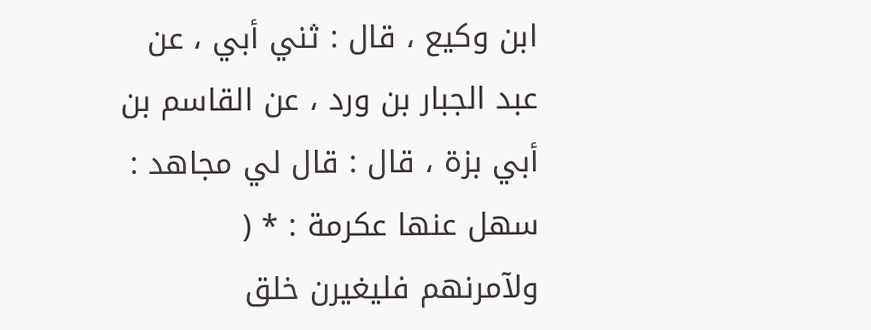ابن وكيع ، قال : ثني أبي ، عن عبد الجبار بن ورد ، عن القاسم بن
أبي بزة ، قال : قال لي مجاهد : سهل عنها عكرمة : * ( ولآمرنهم فليغيرن خلق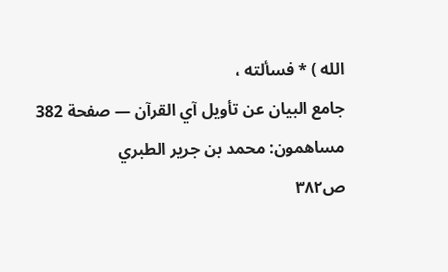الله ) * فسألته ،
جامع البيان عن تأويل آي القرآن — صفحة 382
مساهمون: محمد بن جرير الطبري
ص٣٨٢